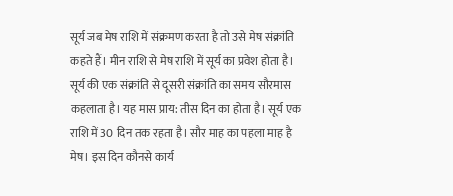सूर्य जब मेष राशि में संक्रमण करता है तो उसे मेष संक्रांति कहते हैं। मीन राशि से मेष राशि में सूर्य का प्रवेश होता है। सूर्य की एक संक्रांति से दूसरी संक्रांति का समय सौरमास कहलाता है। यह मास प्राय: तीस दिन का होता है। सूर्य एक राशि में 30 दिन तक रहता है। सौर माह का पहला माह है मेष। इस दिन कौनसे कार्य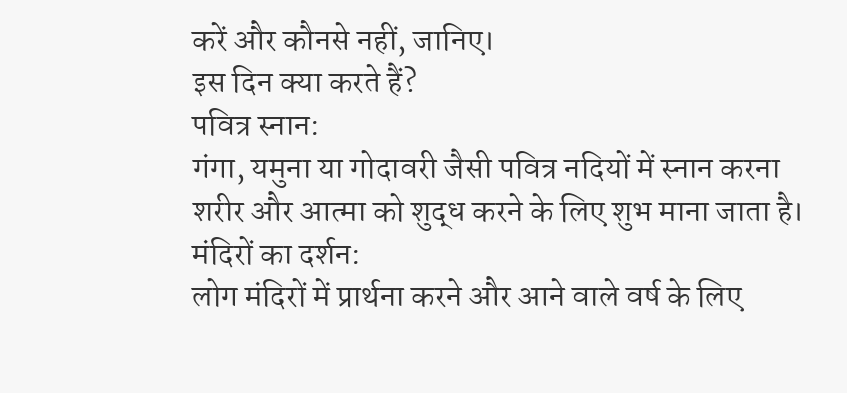करें और कौनसे नहीं, जानिए।
इस दिन क्या करते हैं?
पवित्र स्नान:
गंगा, यमुना या गोदावरी जैसी पवित्र नदियों में स्नान करना शरीर और आत्मा को शुद्ध करने के लिए शुभ माना जाता है।
मंदिरों का दर्शन:
लोग मंदिरों में प्रार्थना करने और आने वाले वर्ष के लिए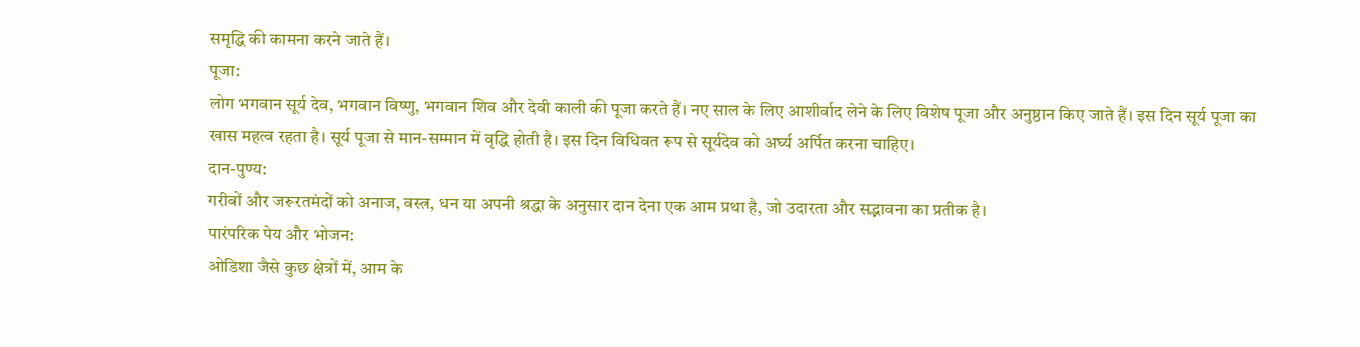समृद्धि की कामना करने जाते हैं।
पूजा:
लोग भगवान सूर्य देव, भगवान विष्णु, भगवान शिव और देवी काली की पूजा करते हैं। नए साल के लिए आशीर्वाद लेने के लिए विशेष पूजा और अनुष्ठान किए जाते हैं। इस दिन सूर्य पूजा का खास महत्व रहता है। सूर्य पूजा से मान-सम्मान में वृद्धि होती है। इस दिन विधिवत रूप से सूर्यदेव को अर्घ्य अर्पित करना चाहिए।
दान-पुण्य:
गरीबों और जरूरतमंदों को अनाज, वस्त्र, धन या अपनी श्रद्धा के अनुसार दान देना एक आम प्रथा है, जो उदारता और सद्भावना का प्रतीक है।
पारंपरिक पेय और भोजन:
ओडिशा जैसे कुछ क्षेत्रों में, आम के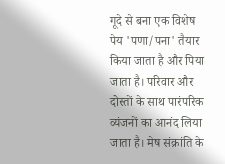गूदे से बना एक विशेष पेय 'पणा/पना' तैयार किया जाता है और पिया जाता है। परिवार और दोस्तों के साथ पारंपरिक व्यंजनों का आनंद लिया जाता है। मेष संक्रांति के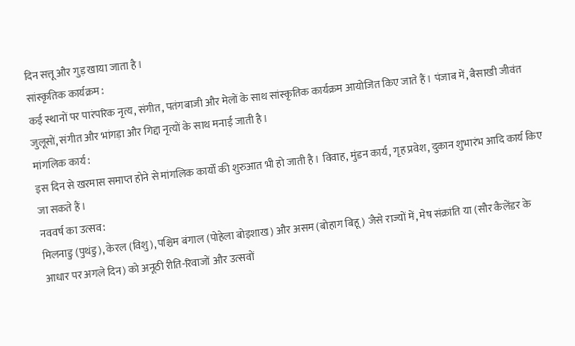दिन सत्तू और गुड़ खाया जाता है।
सांस्कृतिक कार्यक्रम:
कई स्थानों पर पारंपरिक नृत्य, संगीत, पतंगबाजी और मेलों के साथ सांस्कृतिक कार्यक्रम आयोजित किए जाते हैं। पंजाब में, बैसाखी जीवंत जुलूसों, संगीत और भांगड़ा और गिद्दा नृत्यों के साथ मनाई जाती है।
मांगलिक कार्य:
इस दिन से खरमास समाप्त होने से मांगलिक कार्यों की शुरुआत भी हो जाती है। विवाह, मुंडन कार्य, गृह प्रवेश, दुकान शुभारंभ आदि कार्य किए जा सकते हैं।
नववर्ष का उत्सव:
मिलनाडु (पुथंडु), केरल (विशु), पश्चिम बंगाल (पोहेला बोइशाख) और असम (बोहाग बिहू) जैसे राज्यों में, मेष संक्रांति या (सौर कैलेंडर के आधार पर अगले दिन) को अनूठी रीति-रिवाजों और उत्सवों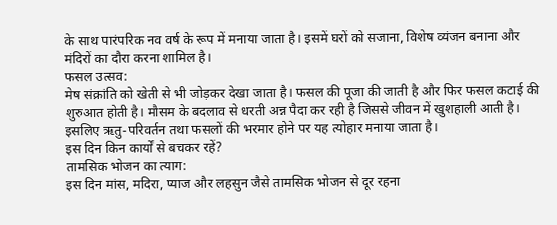के साथ पारंपरिक नव वर्ष के रूप में मनाया जाता है। इसमें घरों को सजाना, विशेष व्यंजन बनाना और मंदिरों का दौरा करना शामिल है।
फसल उत्सव:
मेष संक्रांति को खेती से भी जोड़कर देखा जाता है। फसल की पूजा की जाती है और फिर फसल कटाई की शुरुआत होती है। मौसम के बदलाव से धरती अन्न पैदा कर रही है जिससे जीवन में खुशहाली आती है। इसलिए ऋतु-परिवर्तन तथा फसलों की भरमार होने पर यह त्योहार मनाया जाता है।
इस दिन किन कार्यों से बचकर रहें?
तामसिक भोजन का त्याग:
इस दिन मांस, मदिरा, प्याज और लहसुन जैसे तामसिक भोजन से दूर रहना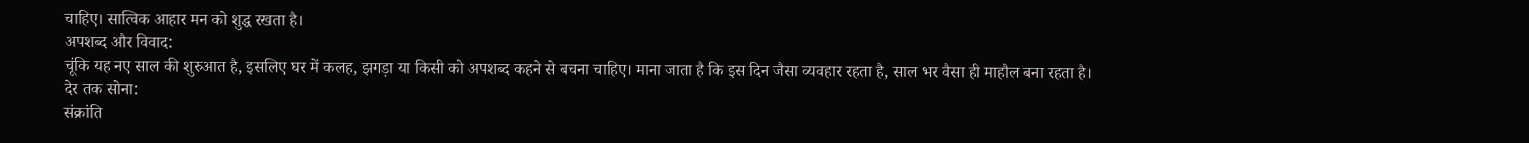चाहिए। सात्विक आहार मन को शुद्ध रखता है।
अपशब्द और विवाद:
चूंकि यह नए साल की शुरुआत है, इसलिए घर में कलह, झगड़ा या किसी को अपशब्द कहने से बचना चाहिए। माना जाता है कि इस दिन जैसा व्यवहार रहता है, साल भर वैसा ही माहौल बना रहता है।
देर तक सोना:
संक्रांति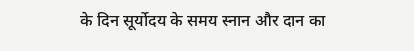के दिन सूर्योदय के समय स्नान और दान का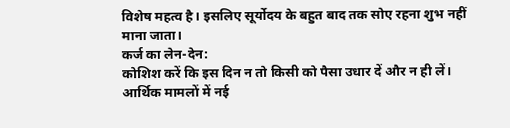विशेष महत्व है। इसलिए सूर्योदय के बहुत बाद तक सोए रहना शुभ नहीं माना जाता।
कर्ज का लेन-देन:
कोशिश करें कि इस दिन न तो किसी को पैसा उधार दें और न ही लें। आर्थिक मामलों में नई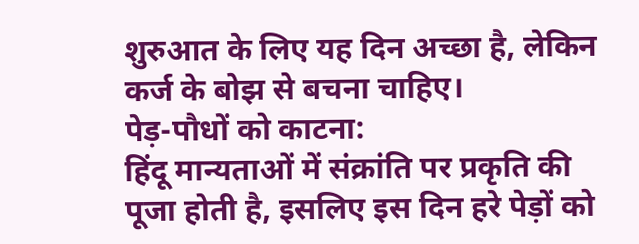शुरुआत के लिए यह दिन अच्छा है, लेकिन कर्ज के बोझ से बचना चाहिए।
पेड़-पौधों को काटना:
हिंदू मान्यताओं में संक्रांति पर प्रकृति की पूजा होती है, इसलिए इस दिन हरे पेड़ों को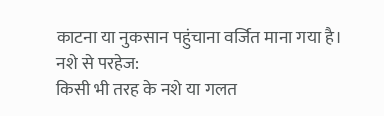काटना या नुकसान पहुंचाना वर्जित माना गया है।
नशे से परहेज:
किसी भी तरह के नशे या गलत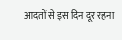आदतों से इस दिन दूर रहना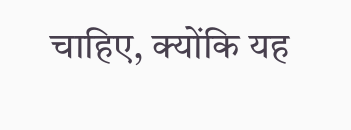चाहिए, क्योंकि यह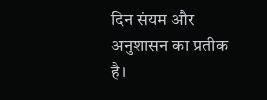दिन संयम और अनुशासन का प्रतीक है।